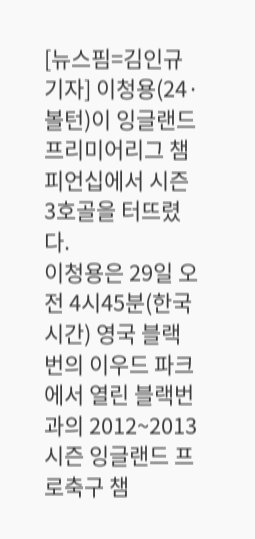[뉴스핌=김인규 기자] 이청용(24·볼턴)이 잉글랜드 프리미어리그 챔피언십에서 시즌 3호골을 터뜨렸다.
이청용은 29일 오전 4시45분(한국시간) 영국 블랙번의 이우드 파크에서 열린 블랙번과의 2012~2013시즌 잉글랜드 프로축구 챔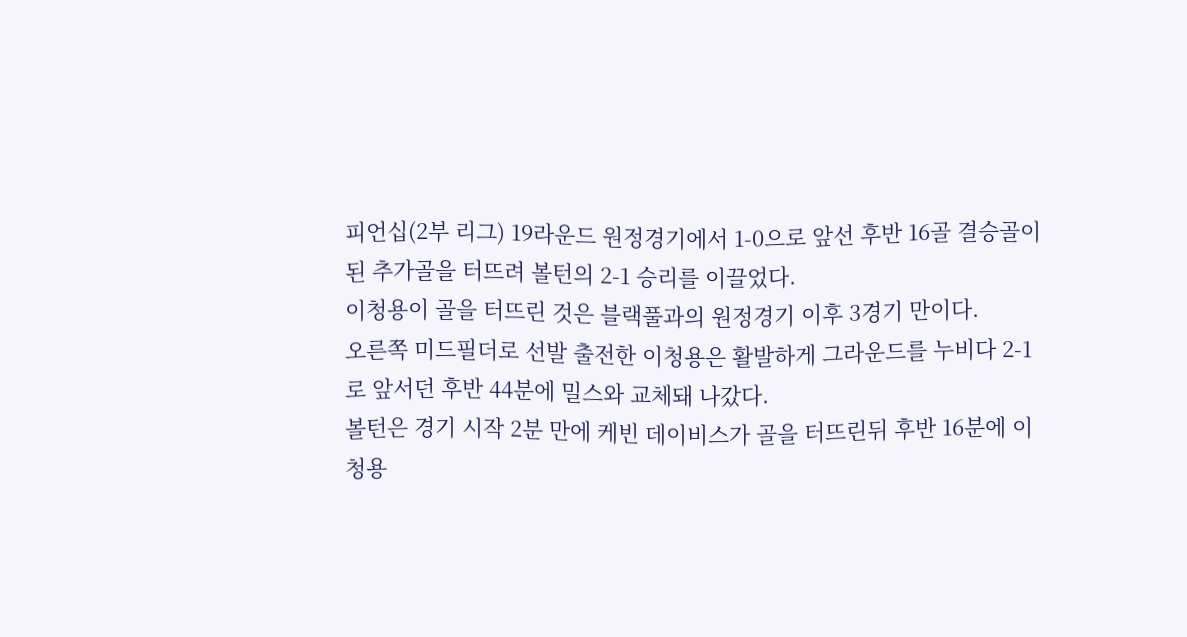피언십(2부 리그) 19라운드 원정경기에서 1-0으로 앞선 후반 16골 결승골이 된 추가골을 터뜨려 볼턴의 2-1 승리를 이끌었다.
이청용이 골을 터뜨린 것은 블랙풀과의 원정경기 이후 3경기 만이다.
오른쪽 미드필더로 선발 출전한 이청용은 활발하게 그라운드를 누비다 2-1로 앞서던 후반 44분에 밀스와 교체돼 나갔다.
볼턴은 경기 시작 2분 만에 케빈 데이비스가 골을 터뜨린뒤 후반 16분에 이청용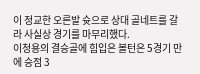이 정교한 오른발 슛으로 상대 골네트를 갈라 사실상 경기를 마무리했다.
이청용의 결승골에 힘입은 볼턴은 5경기 만에 승점 3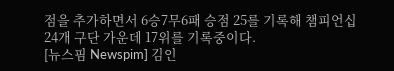점을 추가하면서 6승7무6패 승점 25를 기록해 챔피언십 24개 구단 가운데 17위를 기록중이다.
[뉴스핌 Newspim] 김인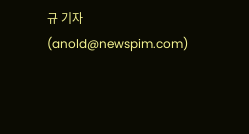규 기자 (anold@newspim.com)